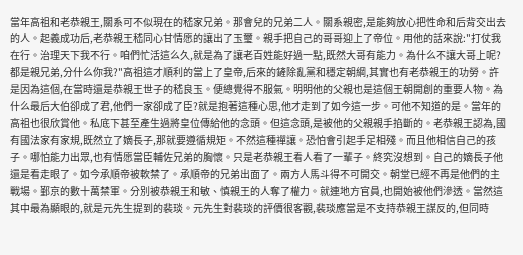當年高祖和老恭親王,關系可不似現在的嵇家兄弟。那會兒的兄弟二人。關系親密,是能夠放心把性命和后背交出去的人。起義成功后,老恭親王嵇同心甘情愿的讓出了玉璽。親手把自己的哥哥迎上了帝位。用他的話來說:"打仗我在行。治理天下我不行。咱們忙活這么久,就是為了讓老百姓能好過一點,既然大哥有能力。為什么不讓大哥上呢?都是親兄弟,分什么你我?"高祖這才順利的當上了皇帝,后來的鏟除亂黨和穩定朝綱,其實也有老恭親王的功勞。許是因為這個,在當時還是恭親王世子的嵇良玉。便總覺得不服氣。明明他的父親也是這個王朝開創的重要人物。為什么最后大伯卻成了君,他們一家卻成了臣?就是抱著這種心思,他才走到了如今這一步。可他不知道的是。當年的高祖也很欣賞他。私底下甚至產生過將皇位傳給他的念頭。但這念頭,是被他的父親親手掐斷的。老恭親王認為,國有國法家有家規,既然立了嫡長子,那就要遵循規矩。不然這種禪讓。恐怕會引起手足相殘。而且他相信自己的孩子。哪怕能力出眾,也有情愿當臣輔佐兄弟的胸懷。只是老恭親王看人看了一輩子。終究沒想到。自己的嫡長子他還是看走眼了。如今承順帝被軟禁了。承順帝的兄弟出面了。兩方人馬斗得不可開交。朝堂已經不再是他們的主戰場。鄞京的數十萬禁軍。分別被恭親王和敏、慎親王的人奪了權力。就連地方官員,也開始被他們滲透。當然這其中最為顯眼的,就是元先生提到的裴琰。元先生對裴琰的評價很客觀,裴琰應當是不支持恭親王謀反的,但同時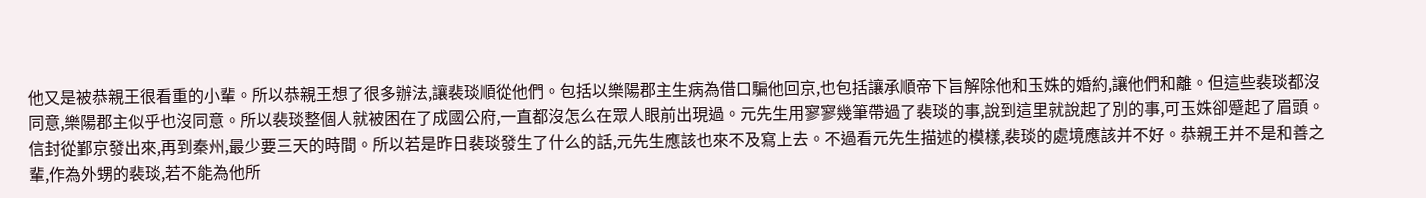他又是被恭親王很看重的小輩。所以恭親王想了很多辦法,讓裴琰順從他們。包括以樂陽郡主生病為借口騙他回京,也包括讓承順帝下旨解除他和玉姝的婚約,讓他們和離。但這些裴琰都沒同意,樂陽郡主似乎也沒同意。所以裴琰整個人就被困在了成國公府,一直都沒怎么在眾人眼前出現過。元先生用寥寥幾筆帶過了裴琰的事,說到這里就說起了別的事,可玉姝卻蹙起了眉頭。信封從鄞京發出來,再到秦州,最少要三天的時間。所以若是昨日裴琰發生了什么的話,元先生應該也來不及寫上去。不過看元先生描述的模樣,裴琰的處境應該并不好。恭親王并不是和善之輩,作為外甥的裴琰,若不能為他所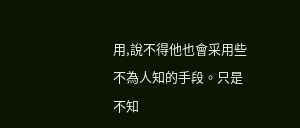用,說不得他也會采用些不為人知的手段。只是不知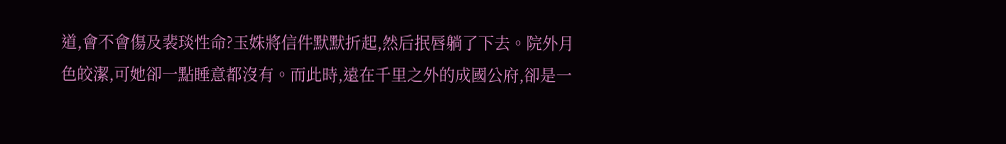道,會不會傷及裴琰性命?玉姝將信件默默折起,然后抿唇躺了下去。院外月色皎潔,可她卻一點睡意都沒有。而此時,遠在千里之外的成國公府,卻是一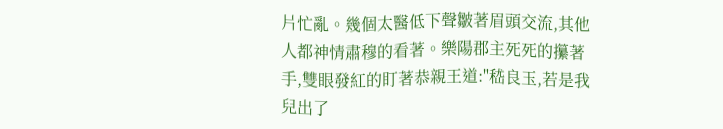片忙亂。幾個太醫低下聲皺著眉頭交流,其他人都神情肅穆的看著。樂陽郡主死死的攥著手,雙眼發紅的盯著恭親王道:"嵇良玉,若是我兒出了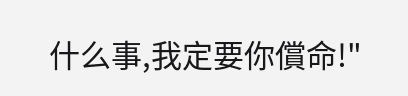什么事,我定要你償命!"